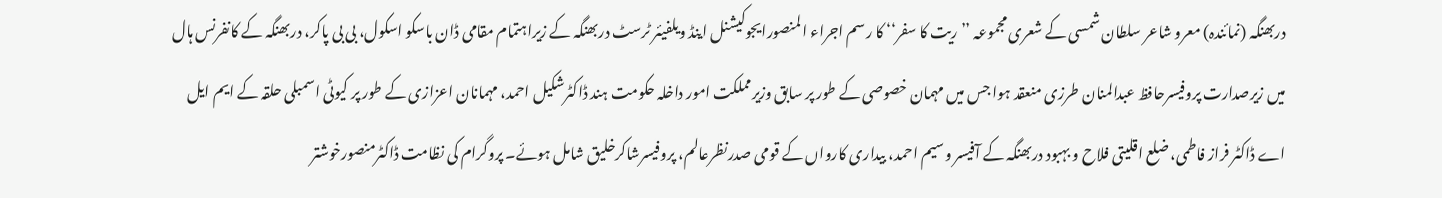دربھنگہ (نمائندہ) معرو شاعر سلطان شمسی کے شعری مجموعہ ’’ریت کا سفر‘‘ کا رسم اجراء المنصورایجوکیشنل اینڈ ویلفیئر ٹرسٹ دربھنگہ کے زیراہتمام مقامی ڈان باسکو اسکول، بی بی پاکر، دربھنگہ کے کانفرنس ہال میں زیرصدارت پروفیسرحافظ عبدالمنان طرزی منعقد ہوا جس میں مہمان خصوصی کے طور پر سابق وزیرمملکت امور داخلہ حکومت ہند ڈاکٹرشکیل احمد، مہمانان اعزازی کے طور پر کیوٹی اسمبلی حلقہ کے ایم ایل اے ڈاکٹر فراز فاطمی، ضلع اقلیتی فلاح و بہبود دربھنگہ کے آفیسر وسیم احمد، بیداری کارواں کے قومی صدرنظرعالم، پروفیسرشاکرخلیق شامل ہوئے۔ پروگرام کی نظامت ڈاکٹرمنصورخوشتر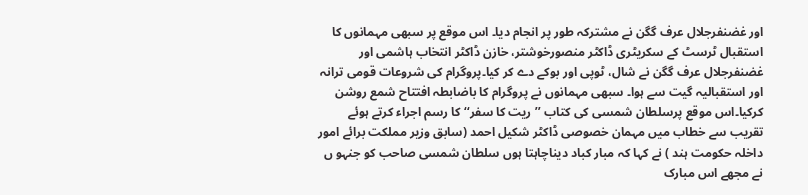اور غضنفرجلال عرف گگن نے مشترکہ طور پر انجام دیا۔ اس موقع پر سبھی مہمانوں کا استقبال ٹرسٹ کے سکریٹری ڈاکٹر منصورخوشتر، خازن ڈاکٹر انتخاب ہاشمی اور غضنفرجلال عرف گگن نے شال، ٹوپی اور بوکے دے کر کیا۔پروگرام کی شروعات قومی ترانہ اور استقبالیہ گیت سے ہوا۔ سبھی مہمانوں نے پروگرام کا باضابطہ افتتاح شمع روشن کرکیا۔اس موقع پرسلطان شمسی کی کتاب ’’ریت کا سفر‘‘ کا رسم اجراء کرتے ہوئے تقریب سے خطاب میں مہمان خصوصی ڈاکٹر شکیل احمد (سابق وزیر مملکت برائے امور داخلہ حکومت ہند ) نے کہا کہ مبار کباد دیناچاہتا ہوں سلطان شمسی صاحب کو جنہو ں نے مجھے اس مبارک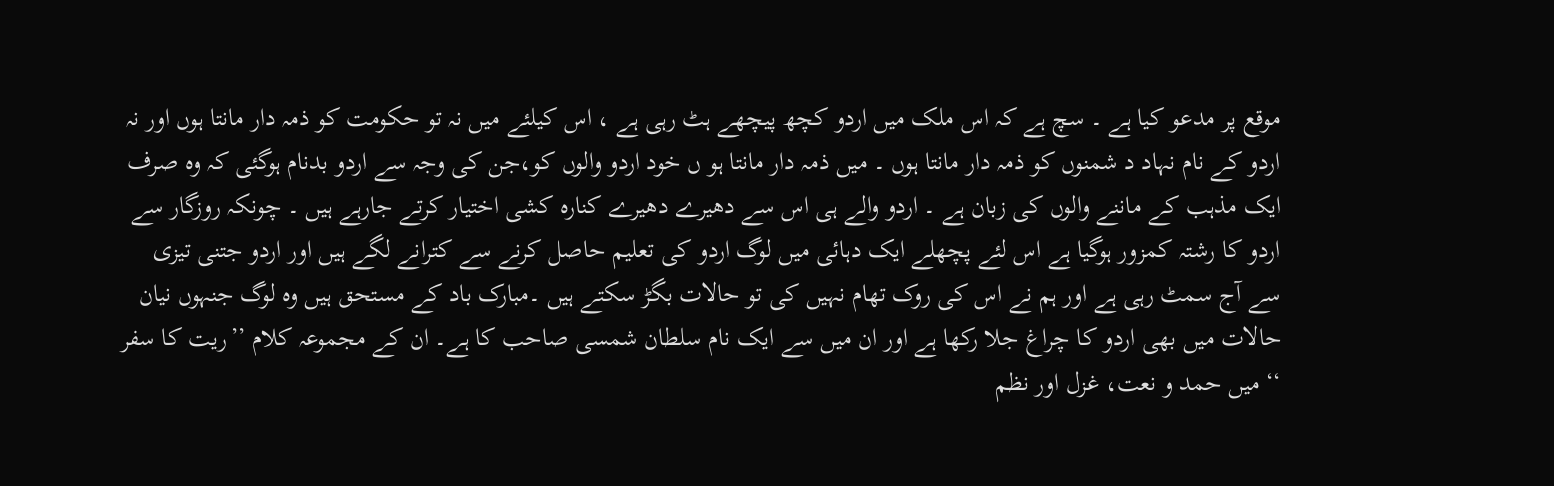موقع پر مدعو کیا ہے ۔ سچ ہے کہ اس ملک میں اردو کچھ پیچھے ہٹ رہی ہے ، اس کیلئے میں نہ تو حکومت کو ذمہ دار مانتا ہوں اور نہ اردو کے نام نہاد د شمنوں کو ذمہ دار مانتا ہوں ۔ میں ذمہ دار مانتا ہو ں خود اردو والوں کو،جن کی وجہ سے اردو بدنام ہوگئی کہ وہ صرف ایک مذہب کے ماننے والوں کی زبان ہے ۔ اردو والے ہی اس سے دھیرے دھیرے کنارہ کشی اختیار کرتے جارہے ہیں ۔ چونکہ روزگار سے اردو کا رشتہ کمزور ہوگیا ہے اس لئے پچھلے ایک دہائی میں لوگ اردو کی تعلیم حاصل کرنے سے کترانے لگے ہیں اور اردو جتنی تیزی سے آج سمٹ رہی ہے اور ہم نے اس کی روک تھام نہیں کی تو حالات بگڑ سکتے ہیں ۔مبارک باد کے مستحق ہیں وہ لوگ جنہوں نیان حالات میں بھی اردو کا چراغ جلا رکھا ہے اور ان میں سے ایک نام سلطان شمسی صاحب کا ہے۔ ان کے مجموعہ کلام ’’ریت کا سفر ‘‘ میں حمد و نعت، غزل اور نظم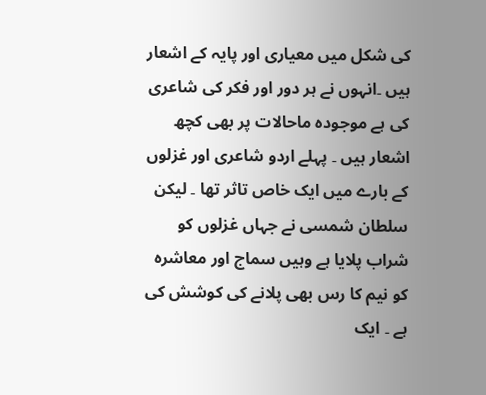کی شکل میں معیاری اور پایہ کے اشعار ہیں ۔انہوں نے ہر دور اور فکر کی شاعری کی ہے موجودہ ماحالات پر بھی کچھ اشعار ہیں ۔ پہلے اردو شاعری اور غزلوں کے بارے میں ایک خاص تاثر تھا ۔ لیکن سلطان شمسی نے جہاں غزلوں کو شراب پلایا ہے وہیں سماج اور معاشرہ کو نیم کا رس بھی پلانے کی کوشش کی ہے ۔ ایک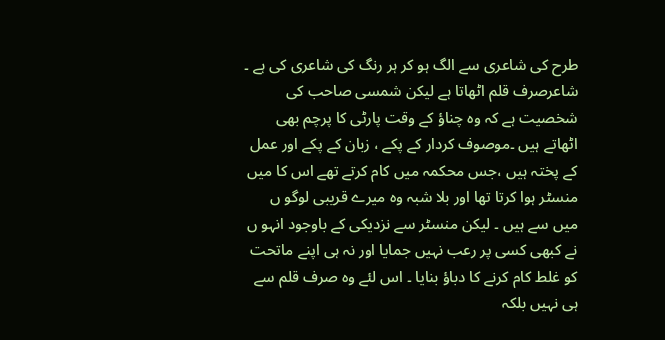طرح کی شاعری سے الگ ہو کر ہر رنگ کی شاعری کی ہے ۔ شاعرصرف قلم اٹھاتا ہے لیکن شمسی صاحب کی شخصیت ہے کہ وہ چناؤ کے وقت پارٹی کا پرچم بھی اٹھاتے ہیں ۔موصوف کردار کے پکے ، زبان کے پکے اور عمل کے پختہ ہیں ،جس محکمہ میں کام کرتے تھے اس کا میں منسٹر ہوا کرتا تھا اور بلا شبہ وہ میرے قریبی لوگو ں میں سے ہیں ۔ لیکن منسٹر سے نزدیکی کے باوجود انہو ں نے کبھی کسی پر رعب نہیں جمایا اور نہ ہی اپنے ماتحت کو غلط کام کرنے کا دباؤ بنایا ۔ اس لئے وہ صرف قلم سے ہی نہیں بلکہ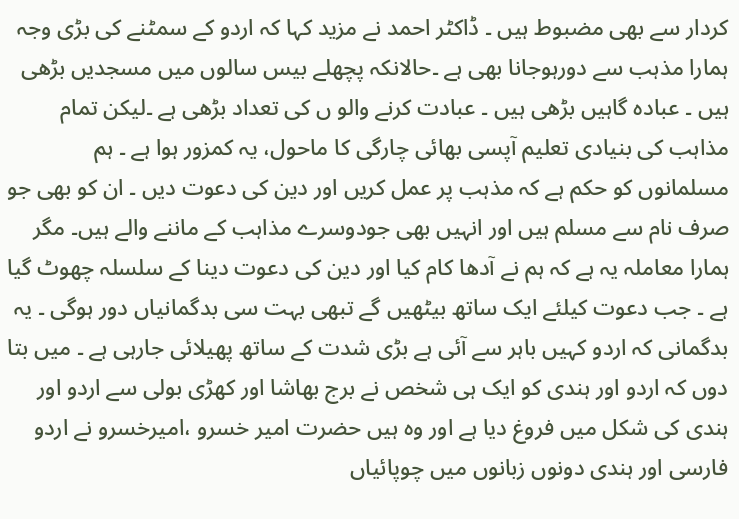کردار سے بھی مضبوط ہیں ۔ ڈاکٹر احمد نے مزید کہا کہ اردو کے سمٹنے کی بڑی وجہ ہمارا مذہب سے دورہوجانا بھی ہے ۔حالانکہ پچھلے بیس سالوں میں مسجدیں بڑھی ہیں ۔ عبادہ گاہیں بڑھی ہیں ۔ عبادت کرنے والو ں کی تعداد بڑھی ہے ۔لیکن تمام مذاہب کی بنیادی تعلیم آپسی بھائی چارگی کا ماحول، یہ کمزور ہوا ہے ۔ ہم مسلمانوں کو حکم ہے کہ مذہب پر عمل کریں اور دین کی دعوت دیں ۔ ان کو بھی جو صرف نام سے مسلم ہیں اور انہیں بھی جودوسرے مذاہب کے ماننے والے ہیں۔ مگر ہمارا معاملہ یہ ہے کہ ہم نے آدھا کام کیا اور دین کی دعوت دینا کے سلسلہ چھوٹ گیا ہے ۔ جب دعوت کیلئے ایک ساتھ بیٹھیں گے تبھی بہت سی بدگمانیاں دور ہوگی ۔ یہ بدگمانی کہ اردو کہیں باہر سے آئی ہے بڑی شدت کے ساتھ پھیلائی جارہی ہے ۔ میں بتا دوں کہ اردو اور ہندی کو ایک ہی شخص نے برج بھاشا اور کھڑی بولی سے اردو اور ہندی کی شکل میں فروغ دیا ہے اور وہ ہیں حضرت امیر خسرو ،امیرخسرو نے اردو فارسی اور ہندی دونوں زبانوں میں چوپائیاں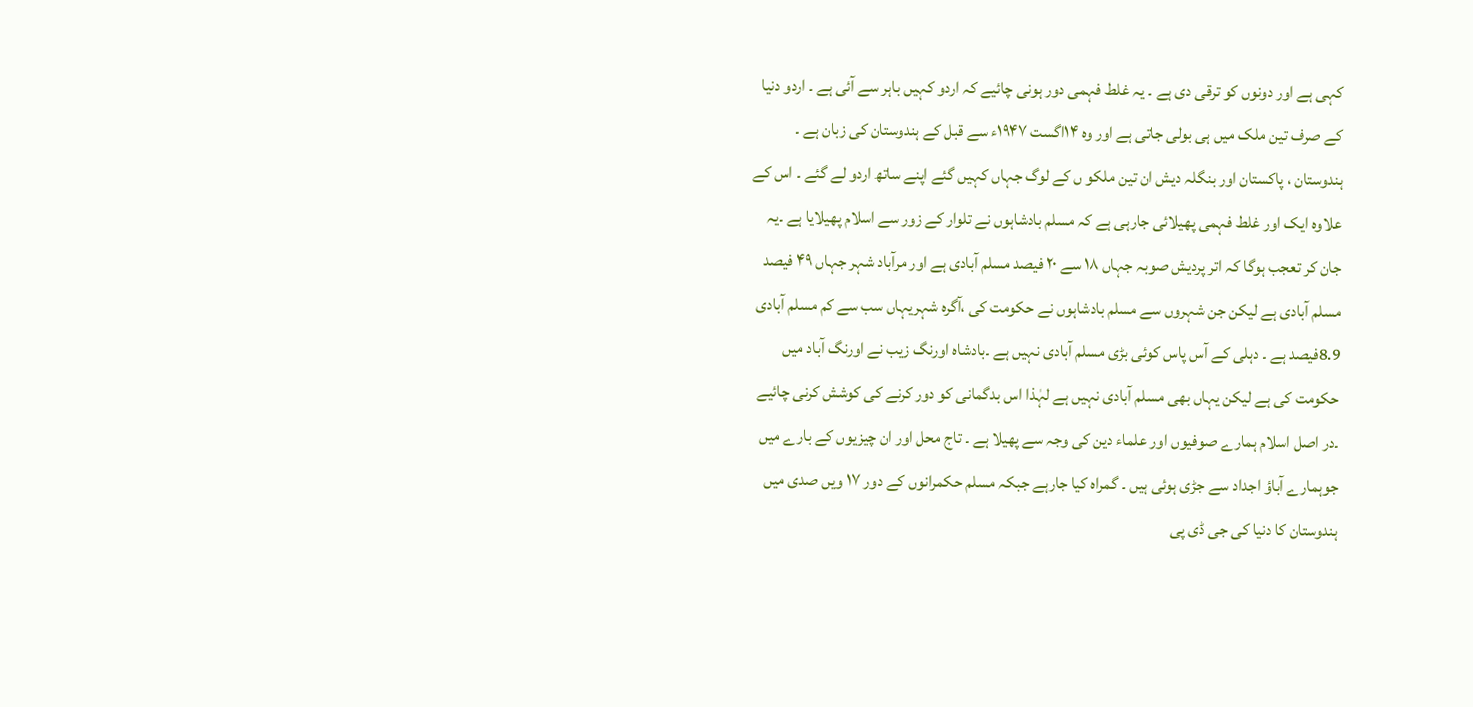کہی ہے اور دونوں کو ترقی دی ہے ۔ یہ غلط فہمی دور ہونی چائیے کہ اردو کہیں باہر سے آئی ہے ۔ اردو دنیا کے صرف تین ملک میں ہی بولی جاتی ہے اور وہ ۱۴اگست ۱۹۴۷ء سے قبل کے ہندوستان کی زبان ہے ۔ ہندوستان ، پاکستان اور بنگلہ دیش ان تین ملکو ں کے لوگ جہاں کہیں گئے اپنے ساتھ اردو لے گئے ۔ اس کے علاوہ ایک اور غلط فہمی پھیلائی جارہی ہے کہ مسلم بادشاہوں نے تلوار کے زور سے اسلام پھیلایا ہے ۔یہ جان کر تعجب ہوگا کہ اتر پردیش صوبہ جہاں ۱۸ سے ۲۰ فیصد مسلم آبادی ہے اور مرآباد شہر جہاں ۴۹ فیصد مسلم آبادی ہے لیکن جن شہروں سے مسلم بادشاہوں نے حکومت کی ،آگرہ شہریہاں سب سے کم مسلم آبادی 8.9فیصد ہے ۔ دہلی کے آس پاس کوئی بڑی مسلم آبادی نہیں ہے ۔بادشاہ اورنگ زیب نے اورنگ آباد میں حکومت کی ہے لیکن یہاں بھی مسلم آبادی نہیں ہے لہٰذا اس بدگمانی کو دور کرنے کی کوشش کرنی چائیے ۔در اصل اسلام ہمارے صوفیوں اور علماء دین کی وجہ سے پھیلا ہے ۔ تاج محل اور ان چیزیوں کے بارے میں جوہمارے آباؤ اجداد سے جڑی ہوئی ہیں ۔ گمراہ کیا جارہے جبکہ مسلم حکمرانوں کے دور ۱۷ ویں صدی میں ہندوستان کا دنیا کی جی ڈی پی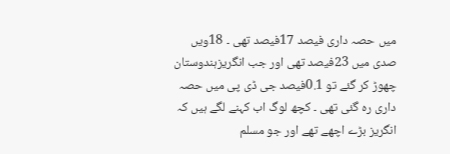میں حصہ داری فیصد 17فیصد تھی ۔ 18ویں صدی میں 23فیصد تھی اور جب انگریزہندوستان چھوڑ کر گئے تو 0.1فیصد جی ڈی پی میں حصہ داری رہ گئی تھی ۔ کچھ لوگ اب کہنے لگے ہیں کہ انگریز بڑے اچھے تھے اور جو مسلم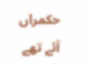حکمراں آئے تھے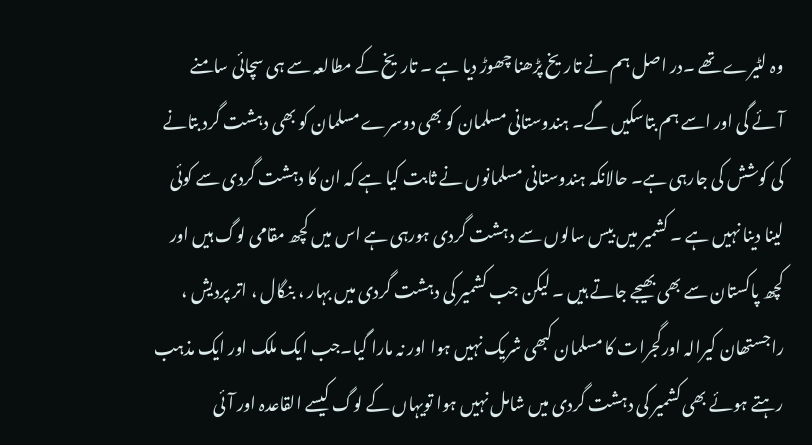وہ لٹیرے تھے ۔در اصل ہم نے تاریخ پڑھنا چھوڑ دیا ہے ۔ تاریخ کے مطالعہ سے ہی سچائی سامنے آئے گی اور اسے ہم بتاسکیں گے۔ ہندوستانی مسلمان کو بھی دوسرے مسلمان کو بھی دہشت گرد بتانے کی کوشش کی جارہی ہے۔ حالانکہ ہندوستانی مسلمانوں نے ثابت کیا ہے کہ ان کا دہشت گردی سے کوئی لینا دینا نہیں ہے ۔ کشمیر میں بیس سالوں سے دہشت گردی ہورہی ہے اس میں کچھ مقامی لوگ ہیں اور کچھ پاکستان سے بھی بھیجے جاتے ہیں ۔ لیکن جب کشمیر کی دہشت گردی میں بہار ، بنگال ، اتر پردیش ، راجستھان کیرالہ اورگجرات کا مسلمان کبھی شریک نہیں ہوا اور نہ مارا گیا۔جب ایک ملک اور ایک مذہب رہتے ہوئے بھی کشمیر کی دہشت گردی میں شامل نہیں ہوا تویہاں کے لوگ کیسے القاعدہ اور آئی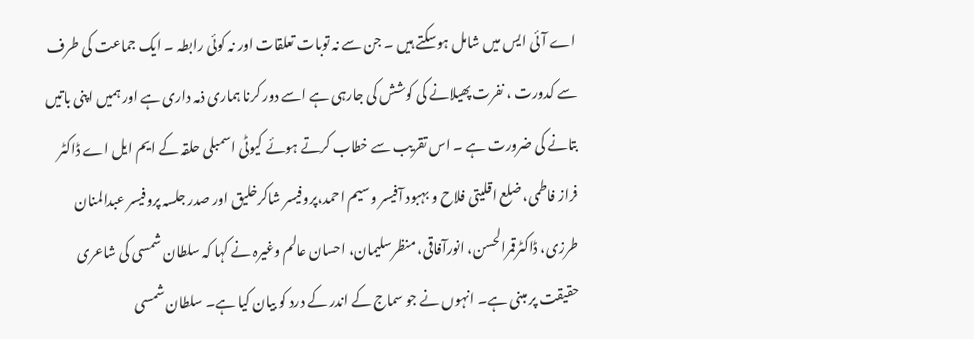اے آئی ایس میں شامل ہوسکتے ہیں ۔ جن سے نہ توبات تعلقات اور نہ کوئی رابطہ ۔ ایک جماعت کی طرف سے کدورت ، نفرت پھیلانے کی کوشش کی جارہی ہے اسے دور کرنا ہماری ذمہ داری ہے اور ہمیں اپنی باتیں بتانے کی ضرورت ہے ۔ اس تقریب سے خطاب کرتے ہوئے کیوٹی اسمبلی حلقہ کے ایم ایل اے ڈاکٹر فراز فاطمی، ضلع اقلیتی فلاح و بہبود آفیسر وسیم احمد،پروفیسر شاکرخلیق اور صدر جلسہ پروفیسر عبدالمنان طرزی، ڈاکٹرقمرالحسن، انورآفاقی، منظرسلیمان، احسان عالم وغیرہ نے کہا کہ سلطان شمسی کی شاعری حقیقت پر مبنی ہے۔ انہوں نے جو سماج کے اندر کے درد کو بیان کیا ہے۔ سلطان شمسی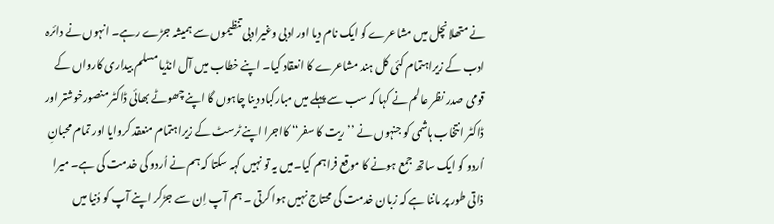نے متھلانچل میں مشاعرے کو ایک نام دیا اور ادبی وغیرادبی تنظیموں سے ہمیشہ جڑے رہے۔ انہوں نے دائرہ ادب کے زیراہتمام کئی کل ہند مشاعرے کا انعقاد کیا۔ اپنے خطاب میں آل انڈیا مسلم بیداری کارواں کے قومی صدر نظر عالم نے کہا کہ سب سے پہلے میں مبارکباد دینا چاہوں گا اپنے چھوٹے بھائی ڈاکٹر منصورخوشتر اور ڈاکٹر انتخاب ہاشمی کو جنہوں نے ’’ریت کا سفر‘‘ کااجرا اپنے ٹرسٹ کے زیراہتمام منعقد کروایا اور تمام محبانِ اُردو کو ایک ساتھ جمع ہونے کا موقع فراہم کیا۔میں یہ تو نہیں کہہ سکتا کہ ہم نے اُردو کی خدمت کی ہے۔ میرا ذاتی طور پر ماننا ہے کہ زبان خدمت کی محتاج نہیں ہوا کرتی ۔ ہم آپ اِن سے جڑکر اپنے آپ کو دُنیا میں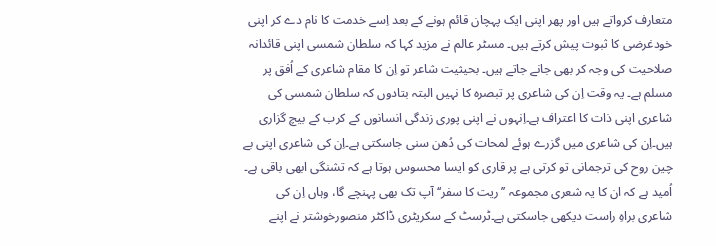متعارف کرواتے ہیں اور پھر اپنی ایک پہچان قائم ہونے کے بعد اِسے خدمت کا نام دے کر اپنی خودغرضی کا ثبوت پیش کرتے ہیں۔ مسٹر عالم نے مزید کہا کہ سلطان شمسی اپنی قائدانہ صلاحیت کی وجہ کر بھی جانے جاتے ہیں۔ بحیثیت شاعر تو اِن کا مقام شاعری کے اُفق پر مسلم ہے۔ یہ وقت اِن کی شاعری پر تبصرہ کا نہیں البتہ بتادوں کہ سلطان شمسی کی شاعری اپنی ذات کا اعتراف ہے۔اِنہوں نے اپنی پوری زندگی انسانوں کے کرب کے بیچ گزاری ہیں۔اِن کی شاعری میں گزرے ہوئے لمحات کی دُھن سنی جاسکتی ہے۔اِن کی شاعری اپنی بے چین روح کی ترجمانی تو کرتی ہے پر قاری کو ایسا محسوس ہوتا ہے کہ تشنگی ابھی باقی ہے۔ اُمید ہے کہ ان کا یہ شعری مجموعہ ’’ریت کا سفر‘‘ آپ تک بھی پہنچے گا، وہاں اِن کی شاعری براہِ راست دیکھی جاسکتی ہے۔ٹرسٹ کے سکریٹری ڈاکٹر منصورخوشتر نے اپنے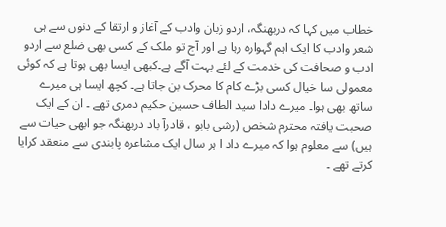خطاب میں کہا کہ دربھنگہ، اردو زبان وادب کے آغاز و ارتقا کے دنوں سے ہی شعر وادب کا ایک اہم گہوارہ رہا ہے اور آج تو ملک کے کسی بھی ضلع سے اردو ادب و صحافت کی خدمت کے لئے بہت آگے ہے۔کبھی ایسا بھی ہوتا ہے کہ کوئی معمولی سا خیال کسی بڑے کام کا محرک بن جاتا ہے۔ کچھ ایسا ہی میرے ساتھ بھی ہوا۔ میرے دادا سید الطاف حسین حکیم دمری تھے ۔ ان کے ایک صحبت یافتہ محترم شخص (رشی بابو ، قادرآ باد دربھنگہ جو ابھی حیات سے ہیں) سے معلوم ہوا کہ میرے داد ا ہر سال ایک مشاعرہ پابندی سے منعقد کرایا کرتے تھے ۔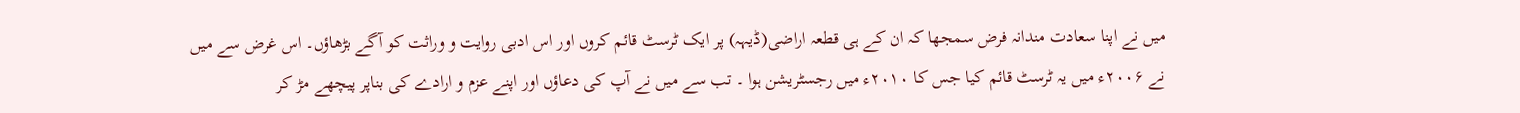میں نے اپنا سعادت مندانہ فرض سمجھا کہ ان کے ہی قطعہ اراضی(ڈیہہ) پر ایک ٹرسٹ قائم کروں اور اس ادبی روایت و وراثت کو آگے بڑھاؤں۔ اس غرض سے میں نے ۲۰۰۶ء میں یہ ٹرسٹ قائم کیا جس کا ۲۰۱۰ء میں رجسٹریشن ہوا ۔ تب سے میں نے آپ کی دعاؤں اور اپنے عزم و ارادے کی بناپر پیچھے مڑ کر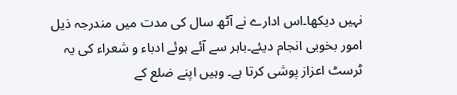نہیں دیکھا۔اس ادارے نے آٹھ سال کی مدت میں مندرجہ ذیل امور بخوبی انجام دیئے۔باہر سے آئے ہوئے ادباء و شعراء کی یہ ٹرسٹ اعزاز پوشی کرتا ہے۔ وہیں اپنے ضلع کے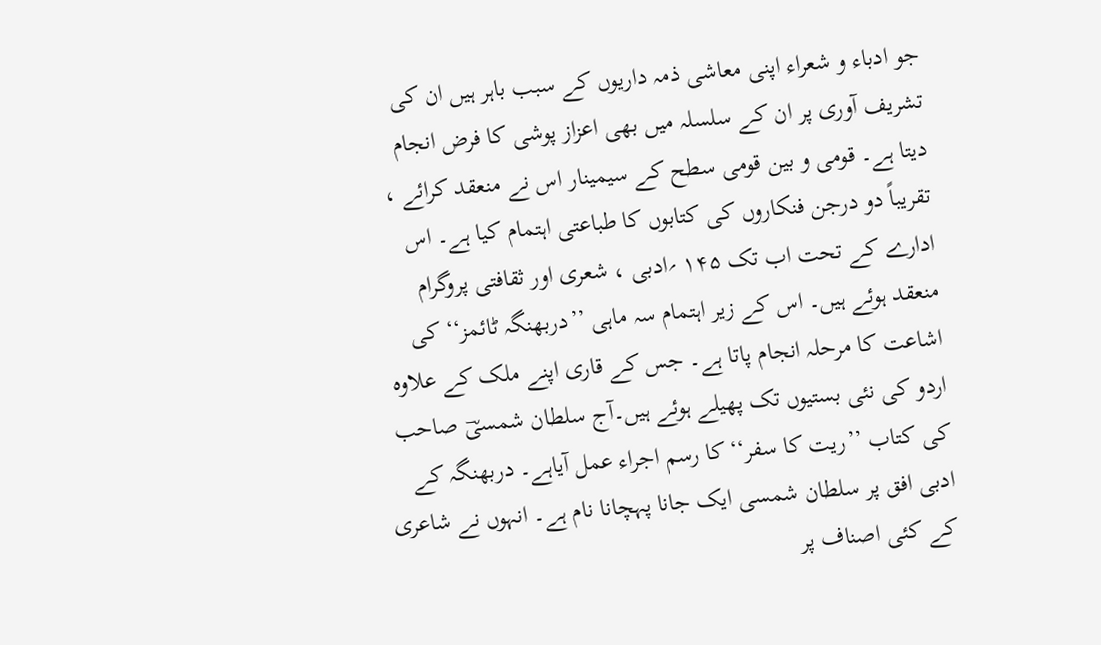جو ادباء و شعراء اپنی معاشی ذمہ داریوں کے سبب باہر ہیں ان کی تشریف آوری پر ان کے سلسلہ میں بھی اعزاز پوشی کا فرض انجام دیتا ہے۔ قومی و بین قومی سطح کے سیمینار اس نے منعقد کرائے ، تقریباً دو درجن فنکاروں کی کتابوں کا طباعتی اہتمام کیا ہے۔ اس ادارے کے تحت اب تک ۱۴۵ ؍ادبی ، شعری اور ثقافتی پروگرام منعقد ہوئے ہیں۔ اس کے زیر اہتمام سہ ماہی ’’دربھنگہ ٹائمز‘‘ کی اشاعت کا مرحلہ انجام پاتا ہے۔ جس کے قاری اپنے ملک کے علاوہ اردو کی نئی بستیوں تک پھیلے ہوئے ہیں۔آج سلطان شمسیؔ صاحب کی کتاب ’’ریت کا سفر‘‘ کا رسم اجراء عمل آیاہے۔ دربھنگہ کے ادبی افق پر سلطان شمسی ایک جانا پہچانا نام ہے۔ انہوں نے شاعری کے کئی اصناف پر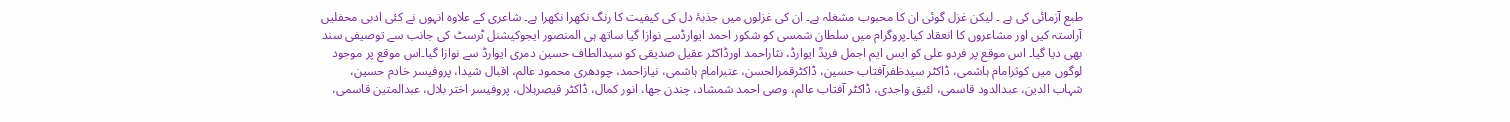طبع آزمائی کی ہے ۔ لیکن غزل گوئی ان کا محبوب مشغلہ ہے۔ ان کی غزلوں میں جذبۂ دل کی کیفیت کا رنگ نکھرا نکھرا ہے۔ شاعری کے علاوہ انہوں نے کئی ادبی محفلیں آراستہ کیں اور مشاعروں کا انعقاد کیا۔پروگرام میں سلطان شمسی کو شکور احمد ایوارڈسے نوازا گیا ساتھ ہی المنصور ایجوکیشنل ٹرسٹ کی جانب سے توصیفی سند بھی دیا گیا۔ اس موقع پر فردو علی کو ایس ایم اجمل فریدؒ ایوارڈ، نثاراحمد اورڈاکٹر عقیل صدیقی کو سیدالطاف حسین دمری ایوارڈ سے نوازا گیا۔اس موقع پر موجود لوگوں میں کوثرامام ہاشمی، ڈاکٹر سیدظفرآفتاب حسین، ڈاکٹرقمرالحسن، عنبرامام ہاشمی، نیازاحمد، چودھری محمود عالم، اقبال شیدا، پروفیسر خادم حسین، شہاب الدین، عبدالدود قاسمی، لئیق واجدی، ڈاکٹر آفتاب عالم، وصی احمد شمشاد، چندن جھا، انور کمال، ڈاکٹر قیصرہلال، پروفیسر اختر بلال، عبدالمتین قاسمی،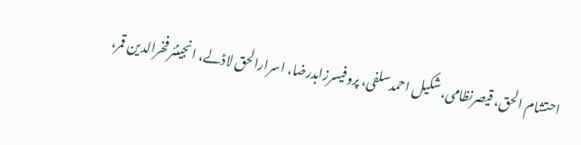احتشام الحق، قیصرنظامی، شکیل احمدسلفی، پروفیسرزاہدرضا، اسرارالحق لاڈلے، انجینئر فخرالدین قمر،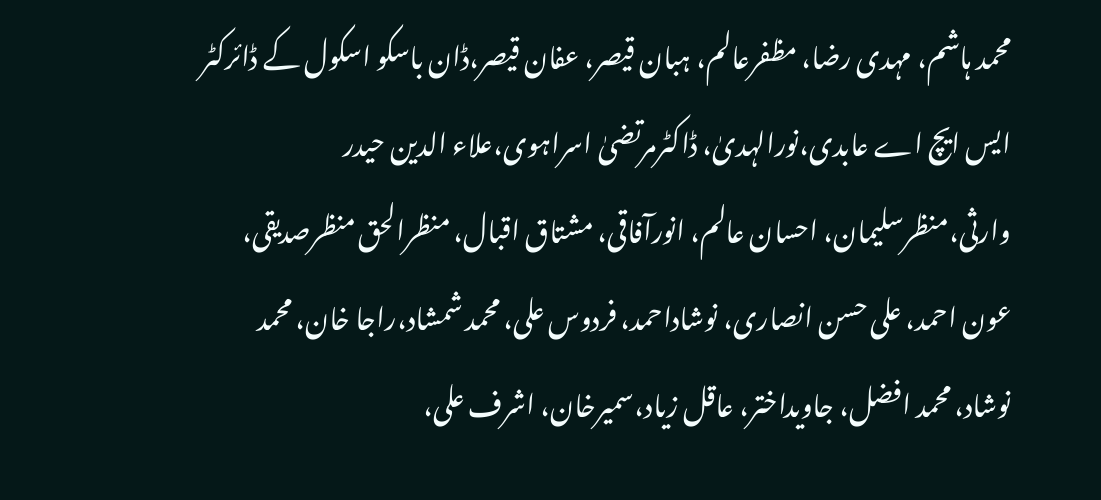محمد ہاشم، مہدی رضا، مظفرعالم، ہبان قیصر، عفان قیصر،ڈان باسکو اسکول کے ڈائرکٹر ایس ایچ اے عابدی،نورالہدیٰ، ڈاکٹرمرتضیٰ اسراہوی،علاء الدین حیدر وارثی،منظرسلیمان، احسان عالم، انورآفاقی، مشتاق اقبال، منظرالحق منظرصدیقی، عون احمد، علی حسن انصاری، نوشاداحمد، فردوس علی، محمد شمشاد،راجا خان، محمد نوشاد، محمد افضل، جاویداختر، عاقل زیاد،سمیرخان، اشرف علی،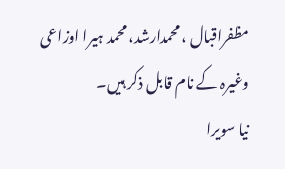مظفراقبال ، محمدارشد، محمد ہیرا اوزاعی وغیرہ کے نام قابل ذکر ہیں۔
نیا سویرا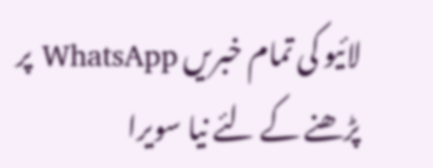لائیو کی تمام خبریں WhatsApp پر پڑھنے کے لئے نیا سویرا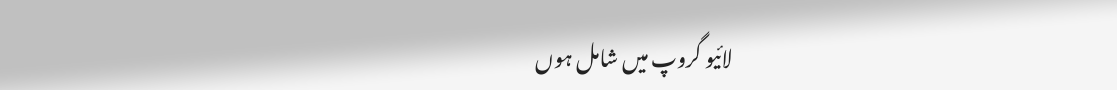لائیو گروپ میں شامل ہوں